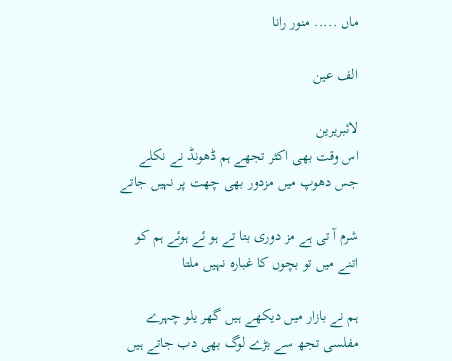ماں ..... منور رانا

الف عین

لائبریرین
اس وقت بھی اکثر تجھے ہم ڈھونڈ نے نکلے
جس دھوپ میں مزدور بھی چھت پر نہیں جاتے

شرم آ تی ہے مز دوری بتا تے ہو ئے ہوئے ہم کو
اتنے میں تو بچوں کا غبارہ نہیں ملتا

ہم نے بازار میں دیکھے ہیں گھر یلو چہرے
مفلسی تجھ سے بڑے لوگ بھی دب جاتے ہیں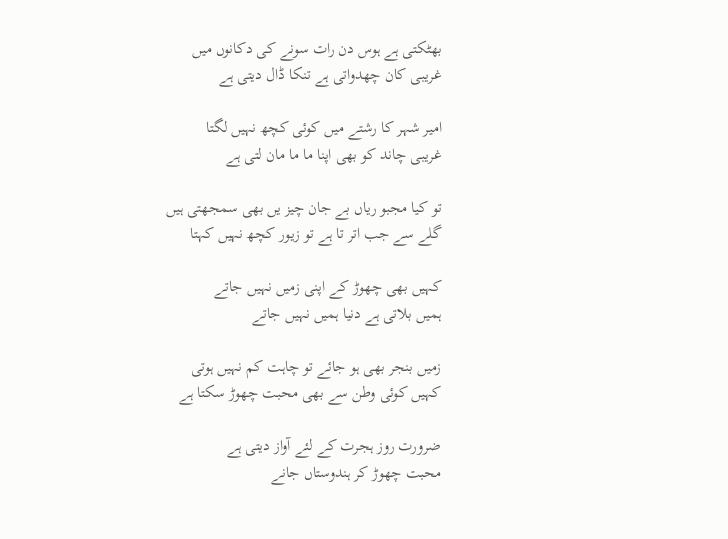بھٹکتی ہے ہوس دن رات سونے کی دکانوں میں
غریبی کان چھدواتی ہے تنکا ڈال دیتی ہے

امیر شہر کا رشتے میں کوئی کچھ نہیں لگتا
غریبی چاند کو بھی اپنا ما ما مان لتی ہے

تو کیا مجبو ریاں بے جان چیز یں بھی سمجھتی ہیں
گلے سے جب اتر تا ہے تو زیور کچھ نہیں کہتا

کہیں بھی چھوڑ کے اپنی زمیں نہیں جاتے
ہمیں بلاتی ہے دنیا ہمیں نہیں جاتے

زمیں بنجر بھی ہو جائے تو چاہت کم نہیں ہوتی
کہیں کوئی وطن سے بھی محبت چھوڑ سکتا ہے

ضرورت روز ہجرت کے لئے آواز دیتی ہے
محبت چھوڑ کر ہندوستاں جانے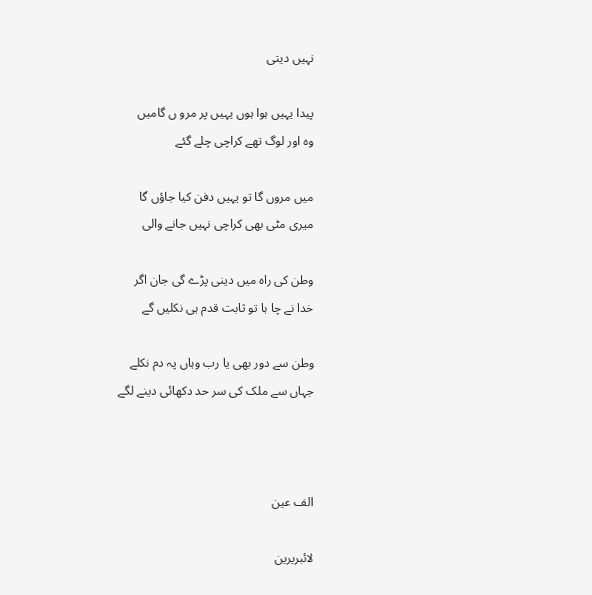نہیں دیتی

پیدا یہیں ہوا ہوں یہیں پر مرو ں گامیں
وہ اور لوگ تھے کراچی چلے گئے

میں مروں گا تو یہیں دفن کیا جاؤں گا
میری مٹی بھی کراچی نہیں جانے والی

وطن کی راہ میں دینی پڑے گی جان اگر
خدا نے چا ہا تو ثابت قدم ہی نکلیں گے

وطن سے دور بھی یا رب وہاں پہ دم نکلے
جہاں سے ملک کی سر حد دکھائی دینے لگے



الف عین

لائبریرین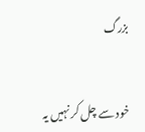بزرگ


خود سے چل کر نہیں یہ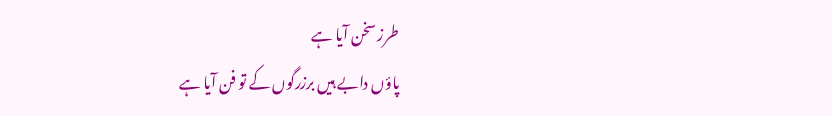طرز سخن آیا ہے
پاؤں دابے ہیں برزرگوں کے تو فن آیا ہے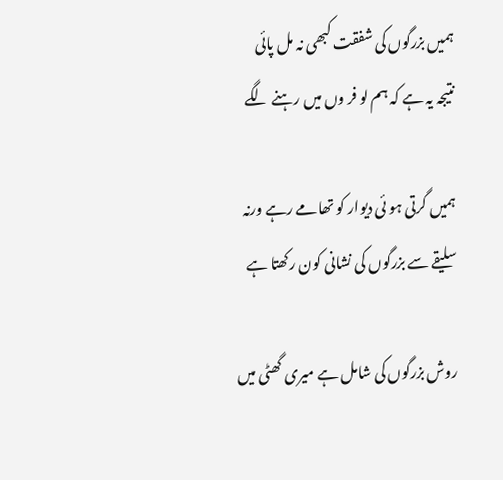ہمیں بزرگوں کی شفقت کبھی نہ مل پائی
نتیجہ یہ ہے کہ ہم لو فر وں میں رہنے لگے

ہمیں گرتی ہو ئی دیوار کو تھامے رہے ورنہ
سلیقے سے بزرگوں کی نشانی کون رکھتا ہے

روش بزرگوں کی شامل ہے میری گھٹی میں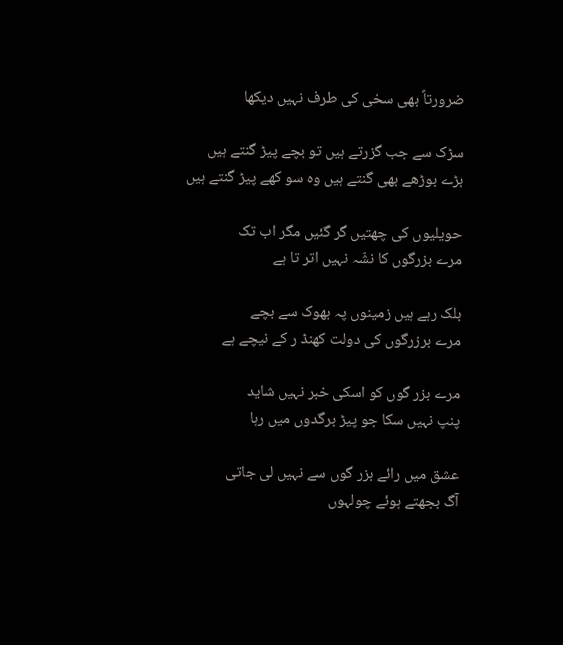ضرورتاً بھی سخی کی طرف نہیں دیکھا

سڑک سے جب گزرتے ہیں تو بچے پیڑ گنتے ہیں
بڑے بوڑھے بھی گنتے ہیں وہ سو کھے پیڑ گنتے ہیں

حویلیوں کی چھتیں گر گئیں مگر اب تک
مرے بزرگوں کا نشّہ نہیں اتر تا ہے

بلک رہے ہیں زمینوں پہ بھوک سے بچے
مرے برزرگوں کی دولت کھنڈ ر کے نیچے ہے

مرے بزر گوں کو اسکی خبر نہیں شاید
پنپ نہیں سکا جو پیڑ برگدوں میں رہا

عشق میں رائے بزر گوں سے نہیں لی جاتی
آگ بجھتے ہوئے چولہوں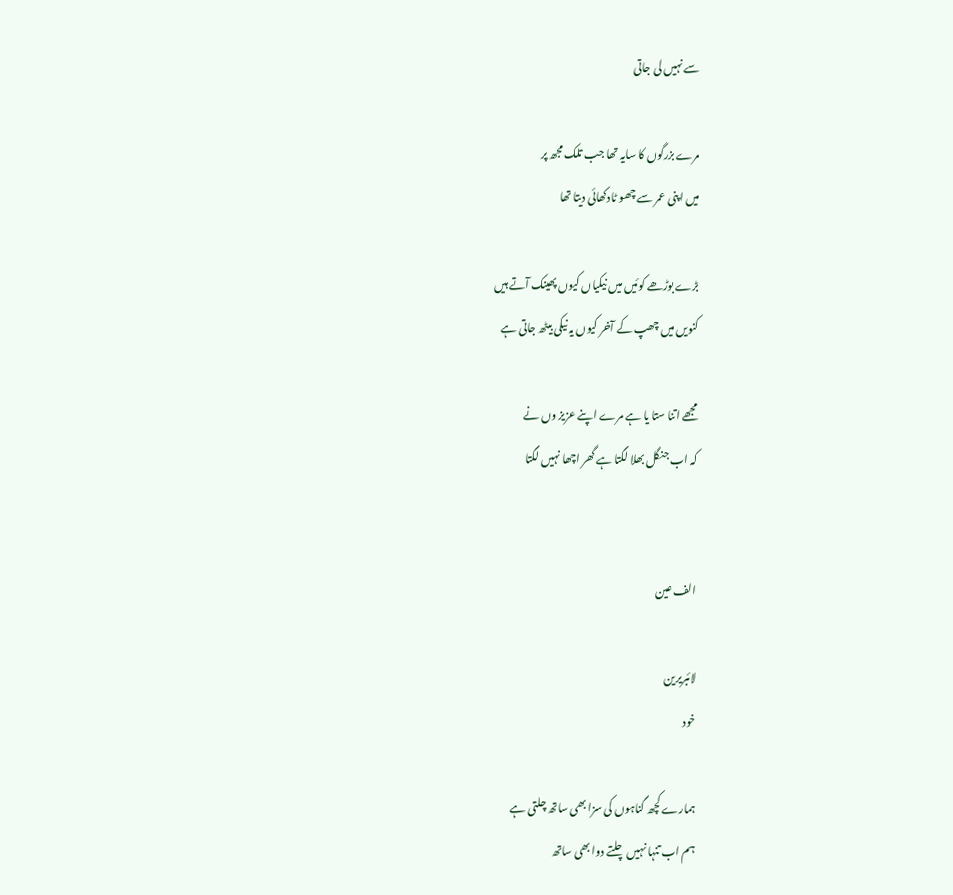سے نہیں لی جاتی

مرے بزرگوں کا سایہ تھا جب تلک مجھ پر
میں اپنی عمر سے چھو ٹادکھائی دیتا تھا

بڑے بوڑھے کوئیں میں نیکیاں کیوں پھینک آتے ہیں
کنویں میں چھپ کے آخر کیوں یہ نیکی بیٹھ جاتی ہے

مجھے اتنا ستا یا ہے مرے اپنے عزیز وں نے
کہ اب جنگل بھلا لگتا ہے گھر اچھا نہیں لگتا


الف عین

لائبریرین
خود

ہمارے کچھ گناہوں کی سزا بھی ساتھ چلتی ہے
ہم اب تنہا نہیں چلتے دوا بھی ساتھ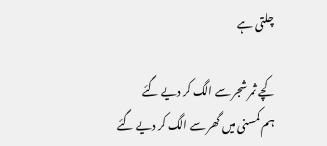چلتی ہے

کچے ثمر شجر سے الگ کر دیے گئے
ہم کمسنی میں گھر سے الگ کر دیے گئے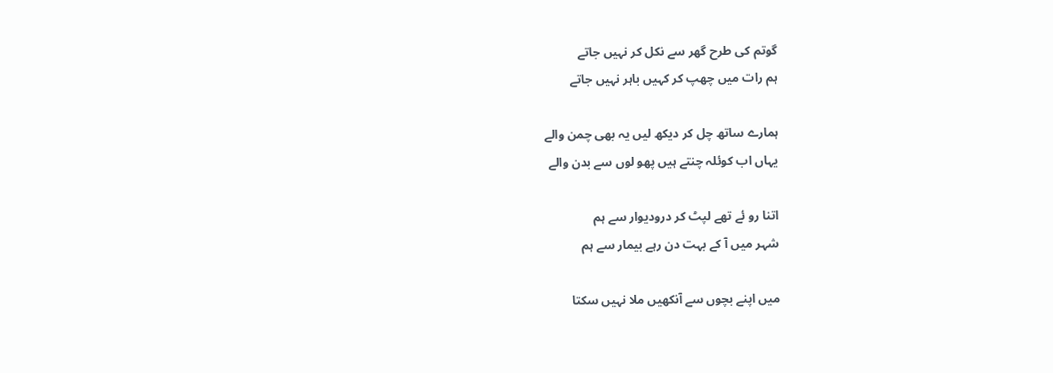گوتم کی طرح گھر سے نکل کر نہیں جاتے
ہم رات میں چھپ کر کہیں باہر نہیں جاتے

ہمارے ساتھ چل کر دیکھ لیں یہ بھی چمن والے
یہاں اب کوئلہ چنتے ہیں پھو لوں سے بدن والے

اتنا رو ئے تھے لپٹ کر درودیوار سے ہم
شہر میں آ کے بہت دن رہے بیمار سے ہم

میں اپنے بچوں سے آنکھیں ملا نہیں سکتا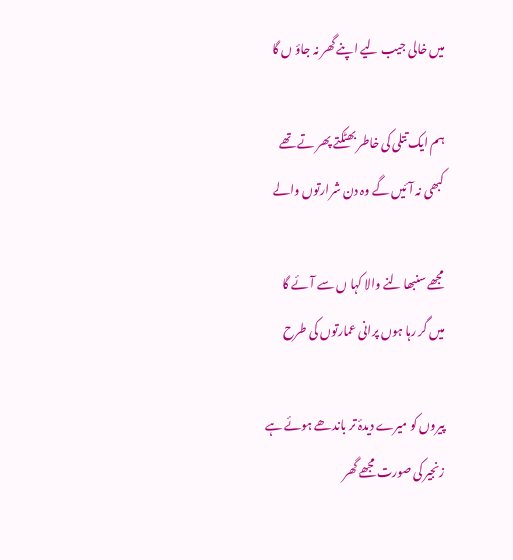میں خالی جیب لیے اپنے گھر نہ جاؤ ں گا

ہم ایک تتلی کی خاطر بھٹکتے پھر تے تھے
کبھی نہ آ ئیں گے وہ دن شرارتوں والے

مجھے سنبھا لنے والا کہا ں سے آئے گا
میں گر رہا ہوں پرانی عمارتوں کی طرح

پیروں کو میرے دیدۂ تر باندھے ہوئے ہے
زنجیر کی صورت مجھے گھر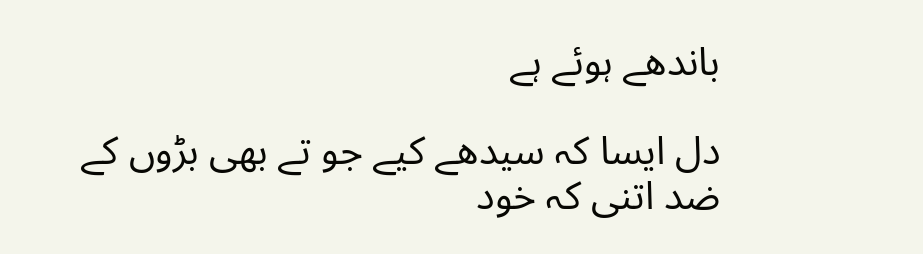باندھے ہوئے ہے

دل ایسا کہ سیدھے کیے جو تے بھی بڑوں کے
ضد اتنی کہ خود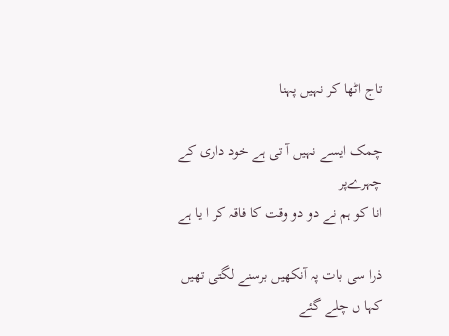تاج اٹھا کر نہیں پہنا

چمک ایسے نہیں آ تی ہے خود داری کے چہرےپر
انا کو ہم نے دو دو وقت کا فاقہ کر ا یا ہے

ذرا سی بات پہ آنکھیں برسنے لگتی تھیں
کہا ں چلے گئے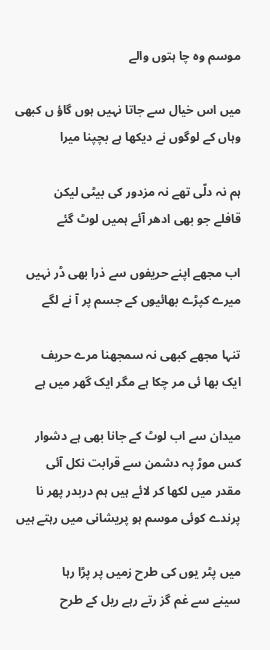موسم وہ چا ہتوں والے

میں اس خیال سے جاتا نہیں ہوں گاؤ ں کبھی
وہاں کے لوگوں نے دیکھا ہے بچپنا میرا

ہم نہ دلّی تھے نہ مزدور کی بیٹی لیکن
قافلے جو بھی ادھر آئے ہمیں لوٹ گئے

اب مجھے اپنے حریفوں سے ذرا بھی ڈر نہیں
میرے کپڑے بھائیوں کے جسم پر آ نے لگے

تنہا مجھے کبھی نہ سمجھنا مرے حریف
ایک بھا ئی مر چکا ہے مگر ایک گھر میں ہے

میدان سے اب لوٹ کے جانا بھی ہے دشوار
کس موڑ پہ دشمن سے قرابت نکل آئی
مقدر میں لکھا کر لائے ہیں ہم دربدر پھر نا
پرندے کوئی موسم ہو پریشانی میں رہتے ہیں

میں پٹر یوں کی طرح زمیں پر پڑا رہا
سینے سے غم گز رتے رہے ریل کے طرح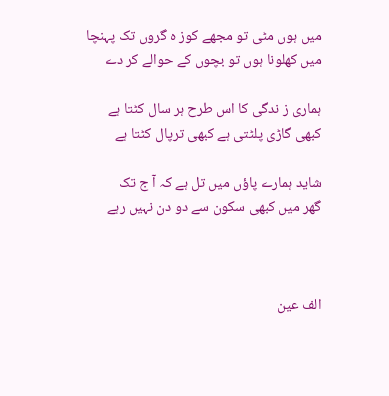میں ہوں مٹی تو مجھے کوز ہ گروں تک پہنچا
میں کھلونا ہوں تو بچوں کے حوالے کر دے

ہماری ز ندگی کا اس طرح ہر سال کٹتا ہے
کبھی گاڑی پلٹتی ہے کبھی ترپال کٹتا ہے

شاید ہمارے پاؤں میں تل ہے کہ آ ج تک
گھر میں کبھی سکون سے دو دن نہیں رہے



الف عین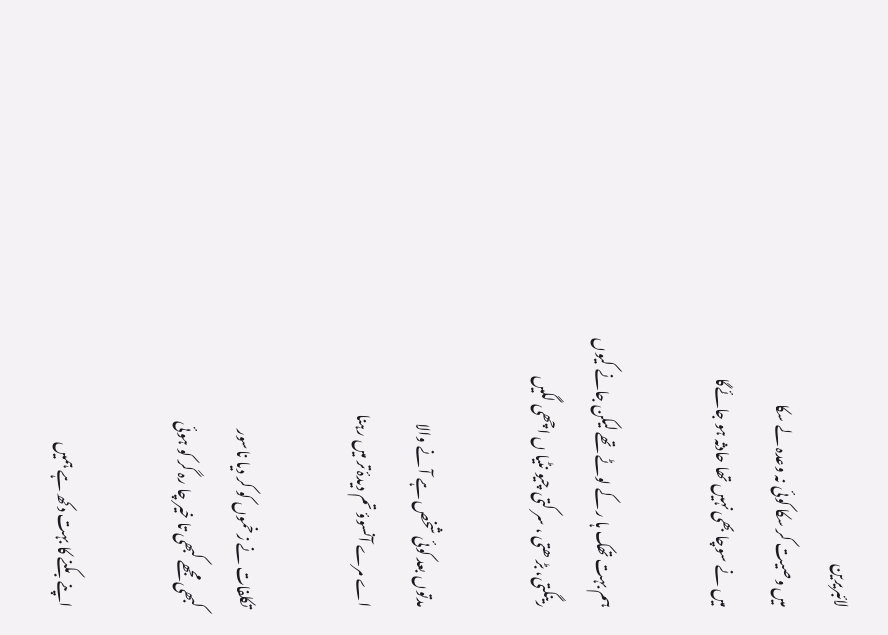لائبریرین
میں وصیت کر سکا کوئی نہ وعدہ لے سکا
میں نے سوچا بھی نہیں تھا حادثہ ہو جائےگا

ہم بہت تھک ہا ر کے لوٹے تھے لیکن جانے کیوں
رینگتی، بڑ ھتی ، سر کتی چیو نٹیا ں اچھی لگیں

مدتوں بعد کوئی شخص ہے آ نے والا
اے مرے آنسوؤ تم دیدۂ تر میں رہنا

تکلفات نے زخموں کو کر دیا ناسور
کبھی مجھے کبھی تا خیر چا رہ گر کو ہوئی

اپنے بکنے کا بہت دکھ ہے ہمیں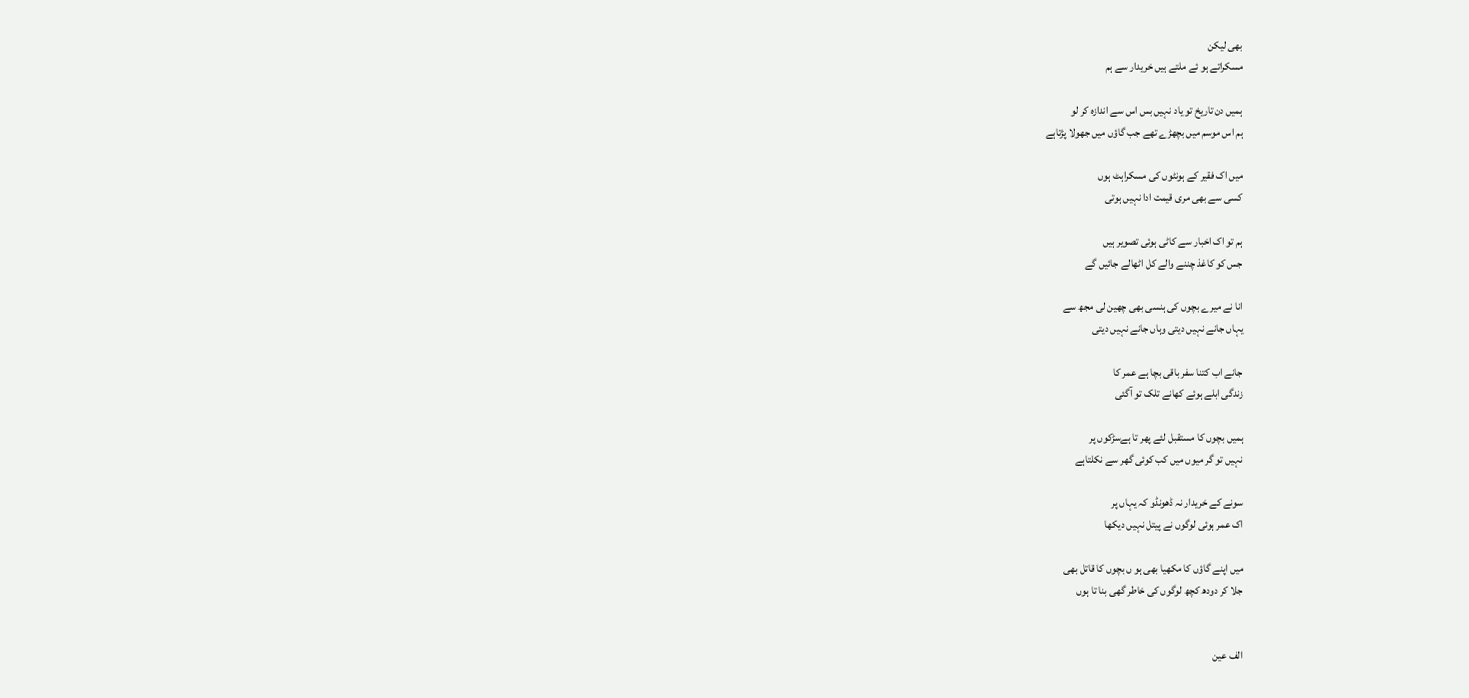بھی لیکن
مسکراتے ہو ئے ملتے ہیں خریدار سے ہم

ہمیں دن تاریخ تو یاد نہیں بس اس سے اندازہ کر لو
ہم اس موسم میں بچھڑے تھے جب گاؤں میں جھولا پڑتاہے

میں اک فقیر کے ہونٹوں کی مسکراہٹ ہوں
کسی سے بھی مری قیمت ادا نہیں ہوتی

ہم تو اک اخبار سے کاٹی ہوئی تصویر ہیں
جس کو کاغذ چننے والے کل اٹھالے جائیں گے

انا نے میرے بچوں کی ہنسی بھی چھین لی مجھ سے
یہاں جانے نہیں دیتی وہاں جانے نہیں دیتی

جانے اب کتنا سفر باقی بچا ہے عمر کا
زندگی ابلے ہوئے کھانے تلک تو آگئی

ہمیں بچوں کا مستقبل لئے پھر تا ہےسڑکوں پر
نہیں تو گر میوں میں کب کوئی گھر سے نکلتاہے

سونے کے خریدار نہ ڈھونڈو کہ یہاں پر
اک عمر ہوئی لوگوں نے پیتل نہیں دیکھا

میں اپنے گاؤں کا مکھیا بھی ہو ں بچوں کا قاتل بھی
جلا کر دودھ کچھ لوگوں کی خاطر گھی بنا تا ہوں


الف عین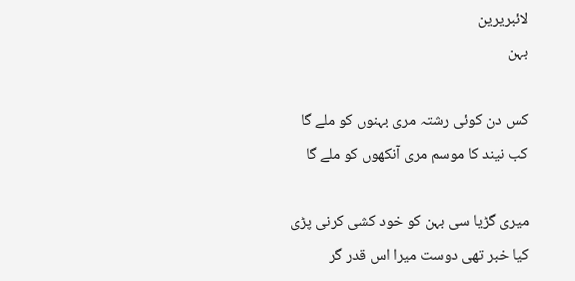لائبریرین
بہن

کس دن کوئی رشتہ مری بہنوں کو ملے گا
کب نیند کا موسم مری آنکھوں کو ملے گا

میری گڑیا سی بہن کو خود کشی کرنی پڑی
کیا خبر تھی دوست میرا اس قدر گر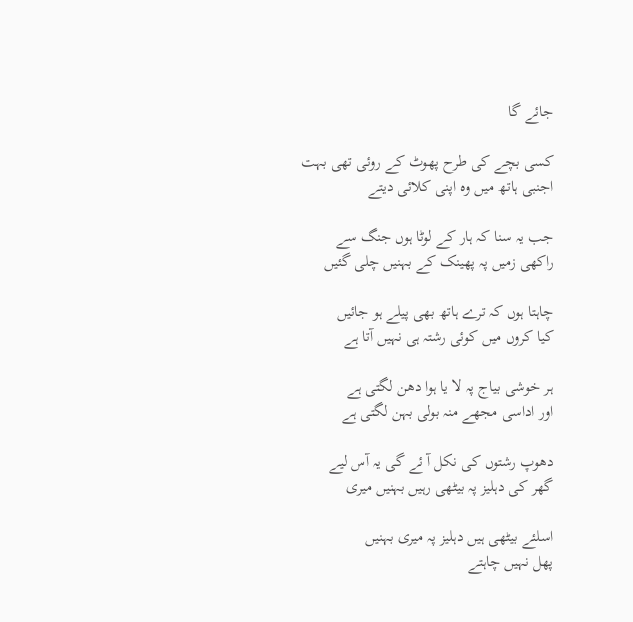جائے گا

کسی بچے کی طرح پھوٹ کے روئی تھی بہت
اجنبی ہاتھ میں وہ اپنی کلائی دیتے

جب یہ سنا کہ ہار کے لوٹا ہوں جنگ سے
راکھی زمیں پہ پھینک کے بہنیں چلی گئیں

چاہتا ہوں کہ ترے ہاتھ بھی پیلے ہو جائیں
کیا کروں میں کوئی رشتہ ہی نہیں آتا ہے

ہر خوشی بیاج پہ لا یا ہوا دھن لگتی ہے
اور اداسی مجھے منہ بولی بہن لگتی ہے

دھوپ رشتوں کی نکل آ ئے گی یہ آس لیے
گھر کی دہلیز پہ بیٹھی رہیں بہنیں میری

اسلئے بیٹھی ہیں دہلیز پہ میری بہنیں
پھل نہیں چاہتے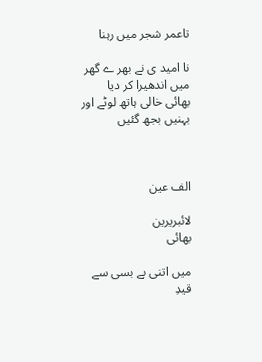تاعمر شجر میں رہنا

نا امید ی نے بھر ے گھر میں اندھیرا کر دیا
بھائی خالی ہاتھ لوٹے اور بہنیں بجھ گئیں



الف عین

لائبریرین
بھائی

میں اتنی بے بسی سے قیدِ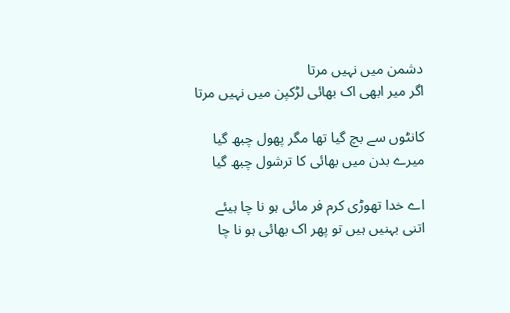دشمن میں نہیں مرتا
اگر میر ابھی اک بھائی لڑکپن میں نہیں مرتا

کانٹوں سے بچ گیا تھا مگر پھول چبھ گیا
میرے بدن میں بھائی کا ترشول چبھ گیا

اے خدا تھوڑی کرم فر مائی ہو نا چا ہیئے
اتنی بہنیں ہیں تو پھر اک بھائی ہو نا چا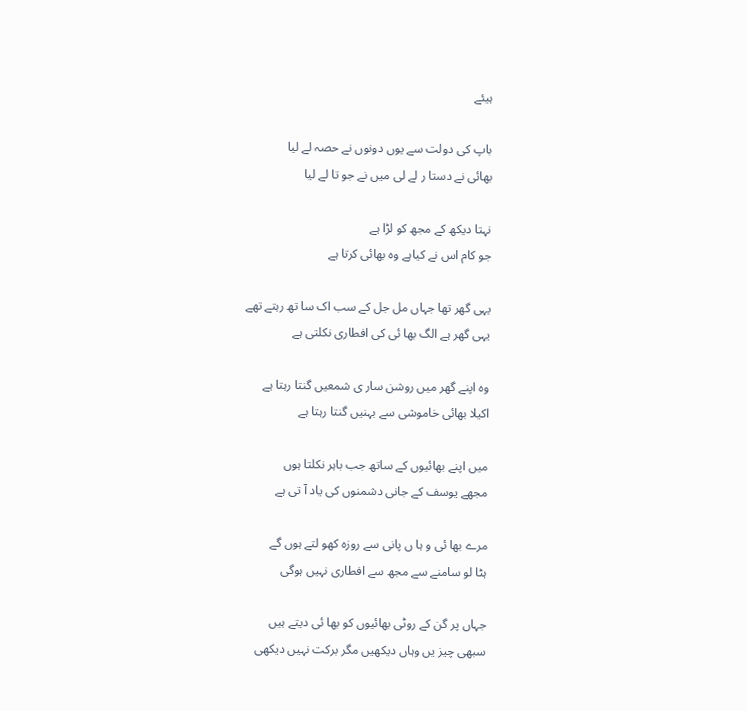ہیئے

باپ کی دولت سے یوں دونوں نے حصہ لے لیا
بھائی نے دستا ر لے لی میں نے جو تا لے لیا

نہتا دیکھ کے مجھ کو لڑا ہے
جو کام اس نے کیاہے وہ بھائی کرتا ہے

یہی گھر تھا جہاں مل جل کے سب اک سا تھ رہتے تھے
یہی گھر ہے الگ بھا ئی کی افطاری نکلتی ہے

وہ اپنے گھر میں روشن سار ی شمعیں گنتا رہتا ہے
اکیلا بھائی خاموشی سے بہنیں گنتا رہتا ہے

میں اپنے بھائیوں کے ساتھ جب باہر نکلتا ہوں
مجھے یوسف کے جانی دشمنوں کی یاد آ تی ہے

مرے بھا ئی و ہا ں پانی سے روزہ کھو لتے ہوں گے
ہٹا لو سامنے سے مجھ سے افطاری نہیں ہوگی

جہاں پر گن کے روٹی بھائیوں کو بھا ئی دیتے ہیں
سبھی چیز یں وہاں دیکھیں مگر برکت نہیں دیکھی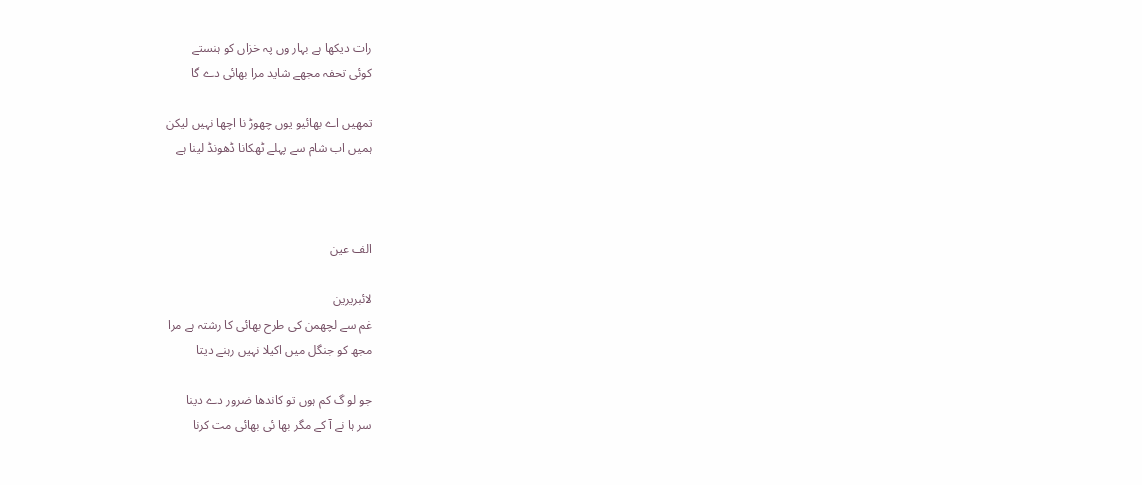رات دیکھا ہے بہار وں پہ خزاں کو ہنستے
کوئی تحفہ مجھے شاید مرا بھائی دے گا

تمھیں اے بھائیو یوں چھوڑ نا اچھا نہیں لیکن
ہمیں اب شام سے پہلے ٹھکانا ڈھونڈ لینا ہے



الف عین

لائبریرین
غم سے لچھمن کی طرح بھائی کا رشتہ ہے مرا
مجھ کو جنگل میں اکیلا نہیں رہنے دیتا

جو لو گ کم ہوں تو کاندھا ضرور دے دینا
سر ہا نے آ کے مگر بھا ئی بھائی مت کرنا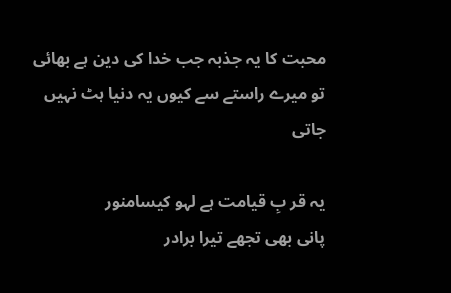محبت کا یہ جذبہ جب خدا کی دین ہے بھائی
تو میرے راستے سے کیوں یہ دنیا ہٹ نہیں جاتی

یہ قر بِ قیامت ہے لہو کیسامنور
پانی بھی تجھے تیرا برادر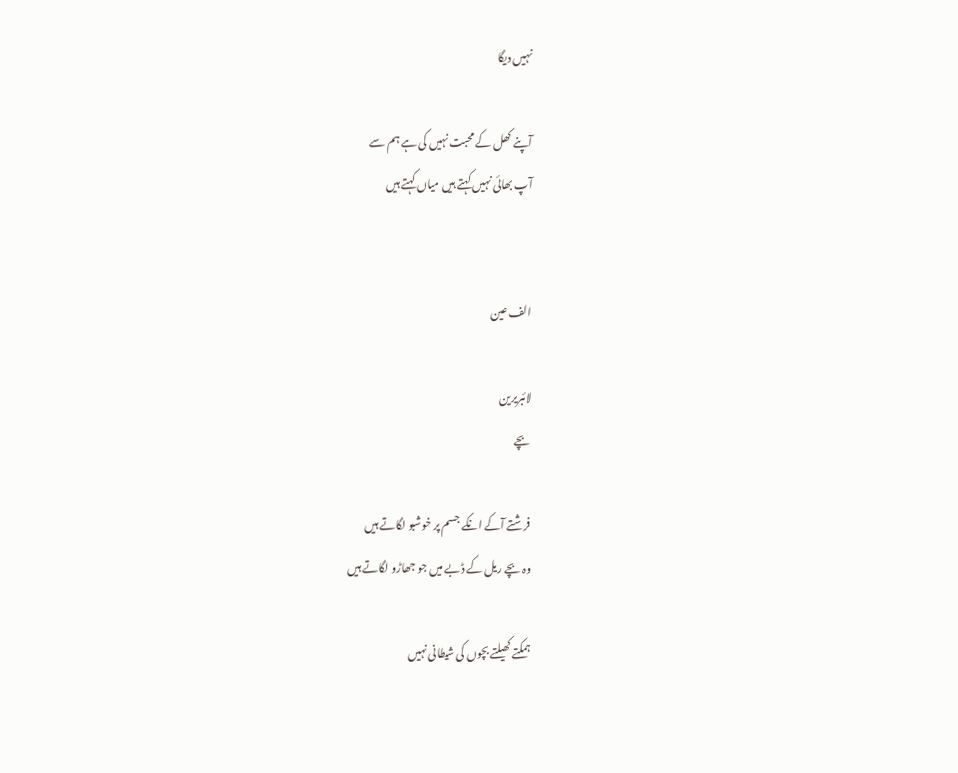نہیں دیگا

آپنے کھل کے محبت نہیں کی ہے ہم سے
آپ بھائی نہیں کہتے ہیں میاں کہتے ہیں


الف عین

لائبریرین
بچے

فرشتے آکے انکے جسم پر خوشبو لگاتے ہیں
وہ بچے ریل کے ڈبے میں جو جھاڑو لگاتے ہیں

ہمکتے کھیلتے بچوں کی شیطانی نہیں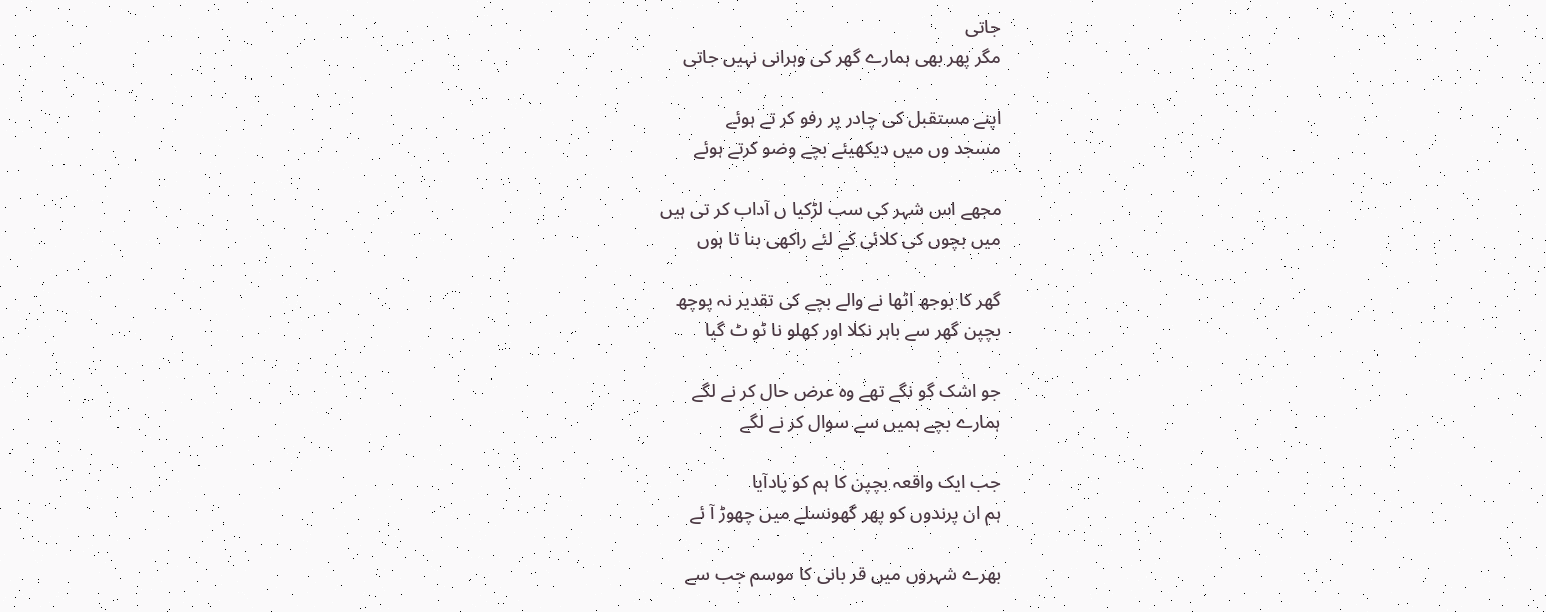جاتی
مگر پھر بھی ہمارے گھر کی وہرانی نہیں جاتی

اپنے مستقبل کی چادر پر رفو کر تے ہوئے
مسجد وں میں دیکھیئے بچے وضو کرتے ہوئے

مجھے اس شہر کی سب لڑکیا ں آداب کر تی ہیں
میں بچوں کی کلائی کے لئے راکھی بنا تا ہوں

گھر کا بوجھ اٹھا نے والے بچے کی تقدیر نہ پوچھ
بچپن گھر سے باہر نکلا اور کھلو نا ٹو ٹ گیا

جو اشک گو نگے تھے وہ عرض حال کر نے لگے
ہمارے بچے ہمیں سے سوال کر نے لگے

جب ایک واقعہ بچپن کا ہم کو یادآیا
ہم ان پرندوں کو پھر گھونسلے میں چھوڑ آ ئے

بھرے شہروں میں قر بانی کا موسم جب سے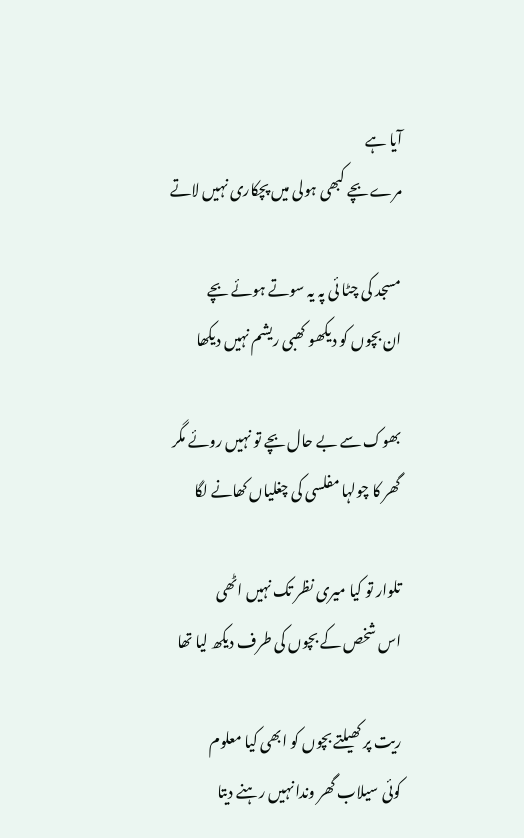آیا ہے
مرے بچے کبھی ہولی میں پچکاری نہیں لاتے

مسجد کی چٹا ئی پہ یہ سوتے ہوئے بچے
ان بچوں کو دیکھو کھبی ریشم نہیں دیکھا

بھوک سے بے حال بچے تو نہیں روئے مگر
گھر کا چولہا مفلسی کی چغلیاں کھانے لگا

تلوار تو کیا میری نظر تک نہیں اٹھی
اس شخص کے بچوں کی طرف دیکھ لیا تھا

ریت پر کھیلتے بچوں کو ابھی کیا معلوم
کوئی سیلاب گھر وندا نہیں رہنے دیتا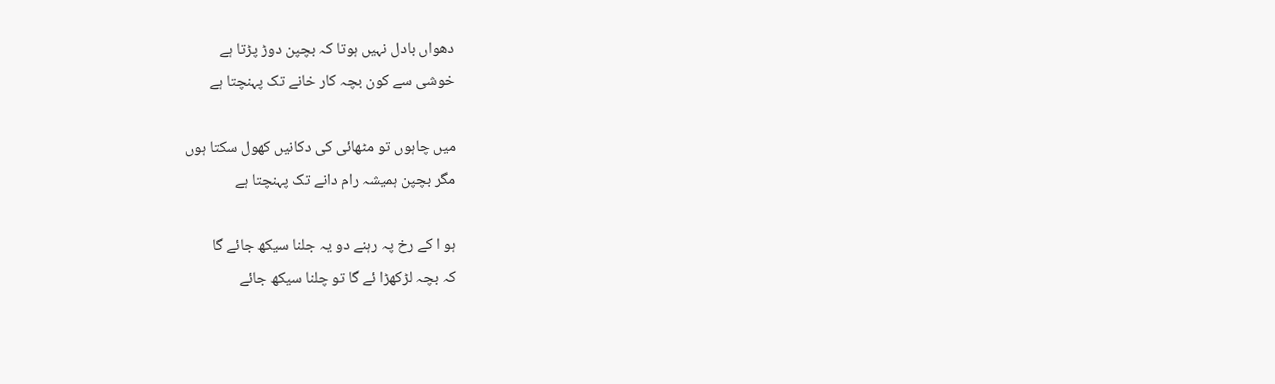دھواں بادل نہیں ہوتا کہ بچپن دوڑ پڑتا ہے
خوشی سے کون بچہ کار خانے تک پہنچتا ہے

میں چاہوں تو مٹھائی کی دکانیں کھول سکتا ہوں
مگر بچپن ہمیشہ رام دانے تک پہنچتا ہے

ہو ا کے رخ پہ رہنے دو یہ جلنا سیکھ جائے گا
کہ بچہ لڑکھڑا ئے گا تو چلنا سیکھ جائے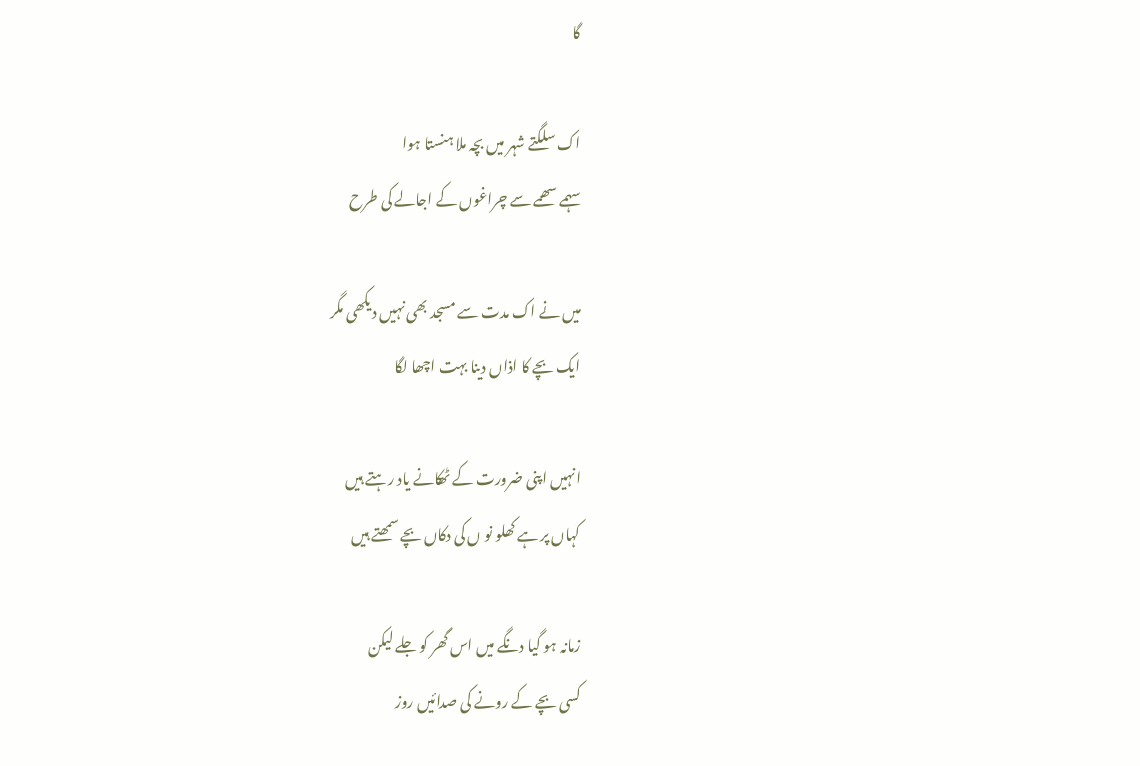گا

اک سلگتے شہر میں بچہ ملا ہنستا ہوا
سہمے سھمے سے چراغوں کے اجالے کی طرح

میں نے اک مدت سے مسجد بھی نہیں دیکھی مگر
ایک بچے کا اذاں دینا بہت اچھا لگا

انہیں اپنی ضرورت کے ٹھکانے یاد رہتے ہیں
کہاں پر ہے کھلو نو ں کی دکاں بچے سمھتے ہیں

زمانہ ہو گیا دنگے میں اس گھر کو جلے لیکن
کسی بچے کے رونے کی صدائیں روز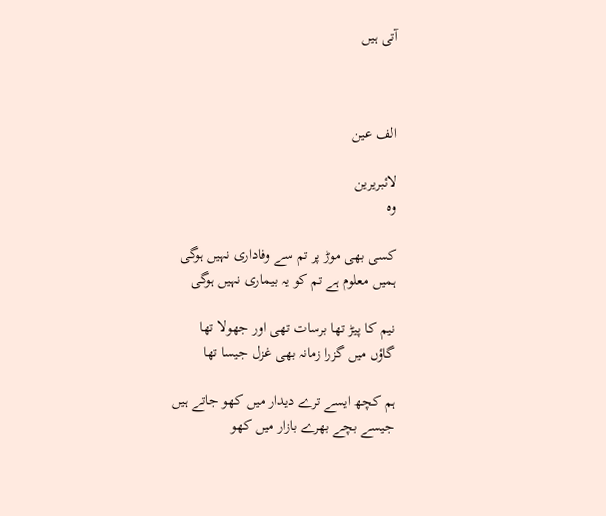آتی ہیں



الف عین

لائبریرین
وہ

کسی بھی موڑ پر تم سے وفاداری نہیں ہوگی
ہمیں معلوم ہے تم کو یہ بیماری نہیں ہوگی

نیم کا پیڑ تھا برسات تھی اور جھولا تھا
گاؤں میں گزرا زمانہ بھی غزل جیسا تھا

ہم کچھ ایسے ترے دیدار میں کھو جاتے ہیں
جیسے بچے بھرے بازار میں کھو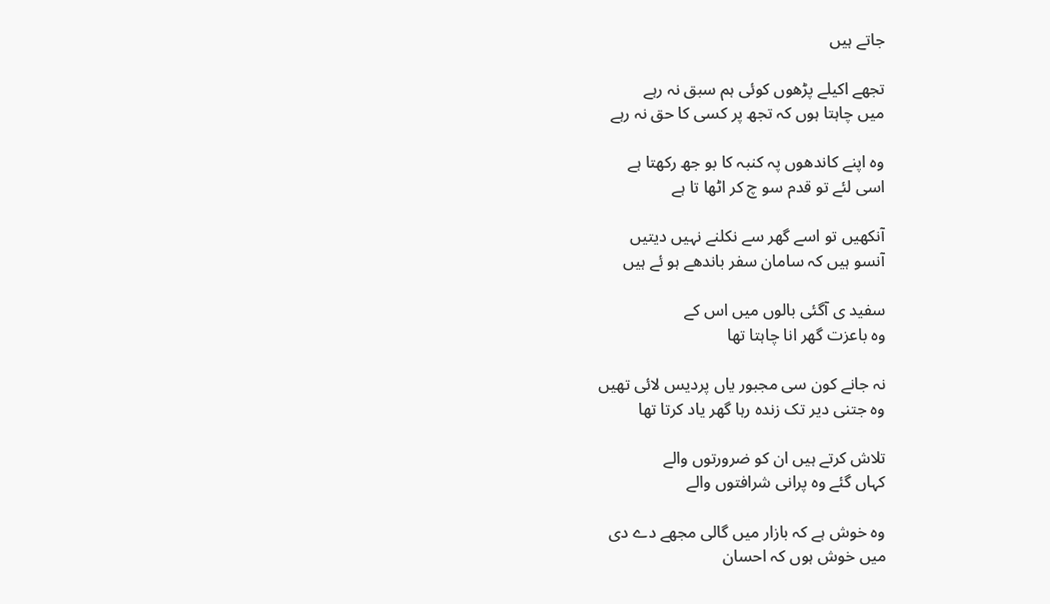جاتے ہیں

تجھے اکیلے پڑھوں کوئی ہم سبق نہ رہے
میں چاہتا ہوں کہ تجھ پر کسی کا حق نہ رہے

وہ اپنے کاندھوں پہ کنبہ کا بو جھ رکھتا ہے
اسی لئے تو قدم سو چ کر اٹھا تا ہے

آنکھیں تو اسے گھر سے نکلنے نہیں دیتیں
آنسو ہیں کہ سامان سفر باندھے ہو ئے ہیں

سفید ی آگئی بالوں میں اس کے
وہ باعزت گھر انا چاہتا تھا

نہ جانے کون سی مجبور یاں پردیس لائی تھیں
وہ جتنی دیر تک زندہ رہا گھر یاد کرتا تھا

تلاش کرتے ہیں ان کو ضرورتوں والے
کہاں گئے وہ پرانی شرافتوں والے

وہ خوش ہے کہ بازار میں گالی مجھے دے دی
میں خوش ہوں کہ احسان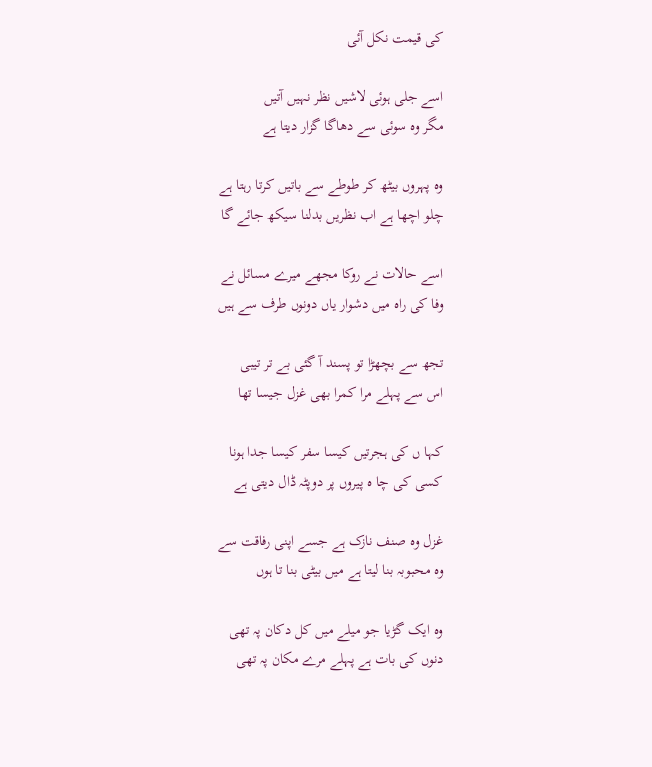کی قیمت نکل آئی

اسے جلی ہوئی لاشیں نظر نہیں آتیں
مگر وہ سوئی سے دھاگا گزار دیتا ہے

وہ پہروں بیٹھ کر طوطے سے باتیں کرتا رہتا ہے
چلو اچھا ہے اب نظریں بدلنا سیکھ جائے گا

اسے حالات نے روکا مجھے میرے مسائل نے
وفا کی راہ میں دشوار یاں دونوں طرف سے ہیں

تجھ سے بچھڑا تو پسند آ گئی بے تر تیبی
اس سے پہلے مرا کمرا بھی غزل جیسا تھا

کہا ں کی ہجرتیں کیسا سفر کیسا جدا ہونا
کسی کی چا ہ پیروں پر دوپٹہ ڈال دیتی ہے

غزل وہ صنف نازک ہے جسے اپنی رفاقت سے
وہ محبوبہ بنا لیتا ہے میں بیٹی بنا تا ہوں

وہ ایک گڑیا جو میلے میں کل دکان پہ تھی
دنوں کی بات ہے پہلے مرے مکان پہ تھی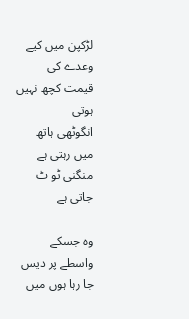لڑکپن میں کیے وعدے کی قیمت کچھ نہیں ہوتی
انگوٹھی ہاتھ میں رہتی ہے منگنی ٹو ٹ جاتی ہے

وہ جسکے واسطے پر دیس جا رہا ہوں میں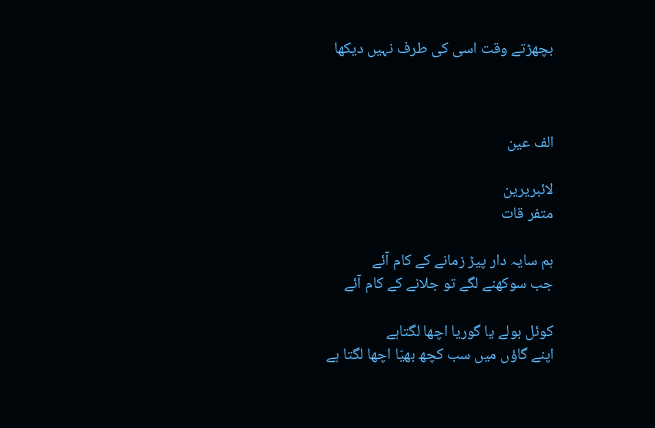بچھڑتے وقت اسی کی طرف نہیں دیکھا



الف عین

لائبریرین
متفر قات

ہم سایہ دار پیڑ زمانے کے کام آئے
جب سوکھنے لگے تو جلانے کے کام آئے

کوئل بولے یا گوریا اچھا لگتاہے
اپنے گاؤں میں سب کچھ بھیّا اچھا لگتا ہے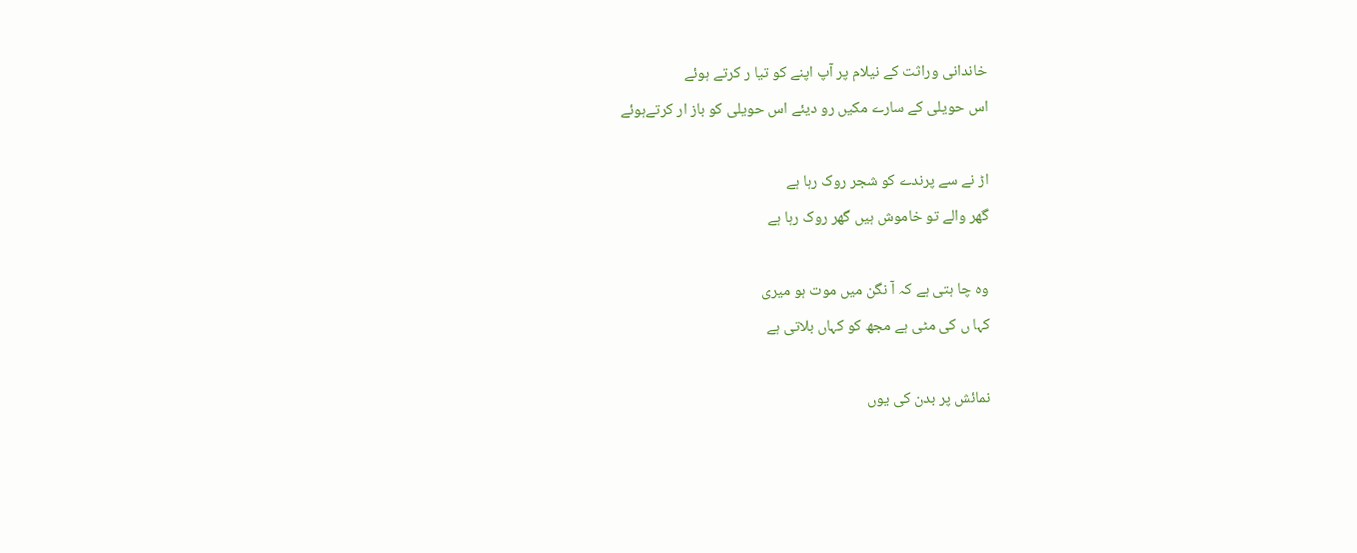خاندانی وراثت کے نیلام پر آپ اپنے کو تیا ر کرتے ہوئے
اس حویلی کے سارے مکیں رو دیئے اس حویلی کو باز ار کرتےہوئے

اڑ نے سے پرندے کو شجر روک رہا ہے
گھر والے تو خاموش ہیں گھر روک رہا ہے

وہ چا ہتی ہے کہ آ نگن میں موت ہو میری
کہا ں کی مٹی ہے مجھ کو کہاں بلاتی ہے

نمائش پر بدن کی یوں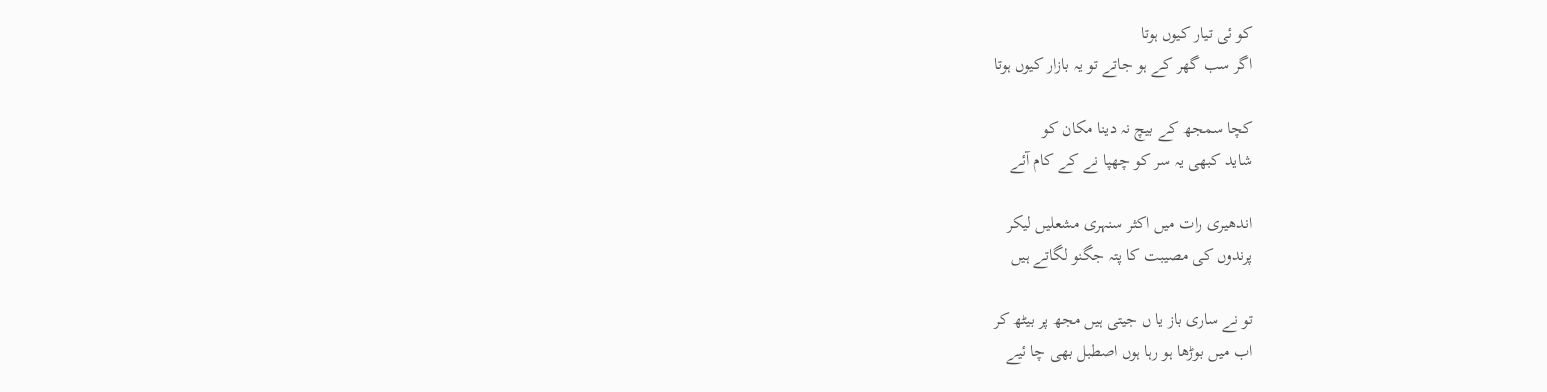کو ئی تیار کیوں ہوتا
اگر سب گھر کے ہو جاتے تو یہ بازار کیوں ہوتا

کچا سمجھ کے بیچ نہ دینا مکان کو
شاید کبھی یہ سر کو چھپا نے کے کام آئے

اندھیری رات میں اکثر سنہری مشعلیں لیکر
پرندوں کی مصیبت کا پتہ جگنو لگاتے ہیں

تو نے ساری باز یا ں جیتی ہیں مجھ پر بیٹھ کر
اب میں بوڑھا ہو رہا ہوں اصطبل بھی چا ئیے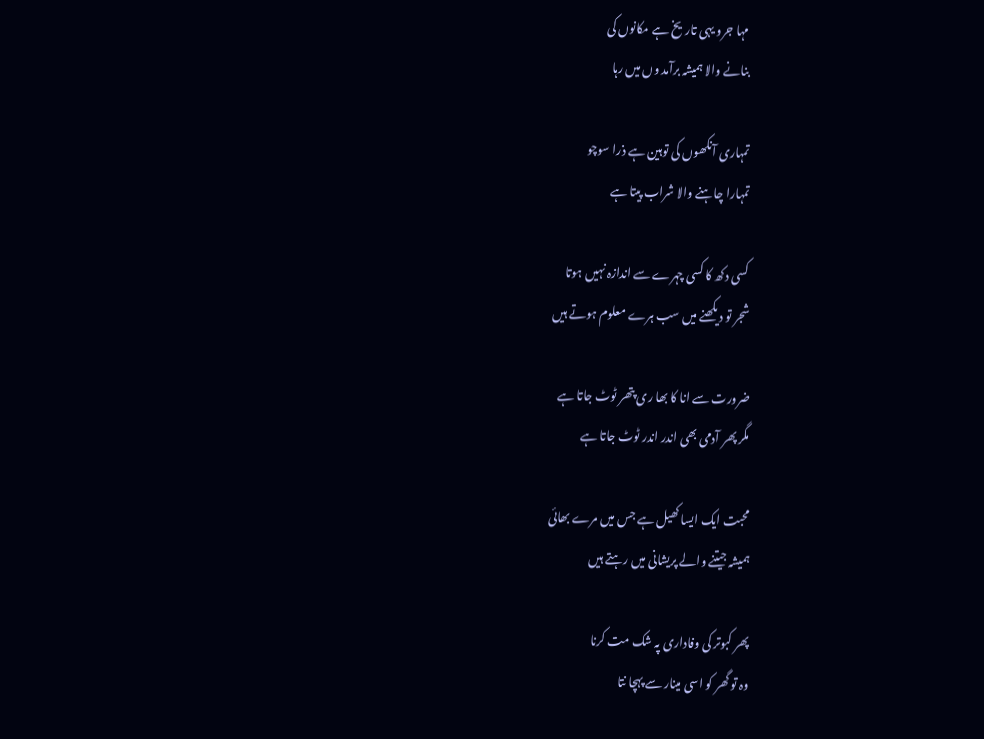مہا جرو یہی تاریخ ہے مکانوں کی
بنانے والا ہمیشہ برآمد وں میں رہا

تمہاری آنکھوں کی توہین ہے ذرا سوچو
تمہارا چاہنے والا شراب پیتا ہے

کسی دکھ کا کسی چہرے سے اندازہ نہیں ہوتا
شجر تو دیکھنے میں سب ہرے معلوم ہوتے ہیں

ضرورت سے انا کا بھا ری پتھر ٹوٹ جاتا ہے
مگر پھر آدمی بھی اندر اندر ٹوٹ جاتا ہے

محبت ایک ایسا کھیل ہے جس میں مرے بھائی
ہمیشہ جیتنے والے پریشانی میں رہتے ہیں

پھر کبوتر کی وفاداری پہ شک مت کرنا
وہ تو گھر کو اسی مینار سے پہچا نتا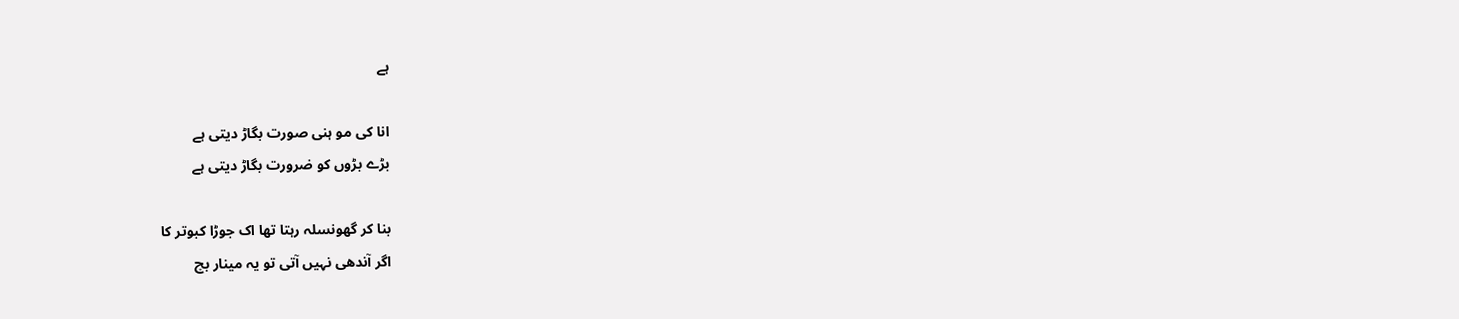ہے

انا کی مو ہنی صورت بگاڑ دیتی ہے
بڑے بڑوں کو ضرورت بگاڑ دیتی ہے

بنا کر گھونسلہ رہتا تھا اک جوڑا کبوتر کا
اگر آندھی نہیں آتی تو یہ مینار بچ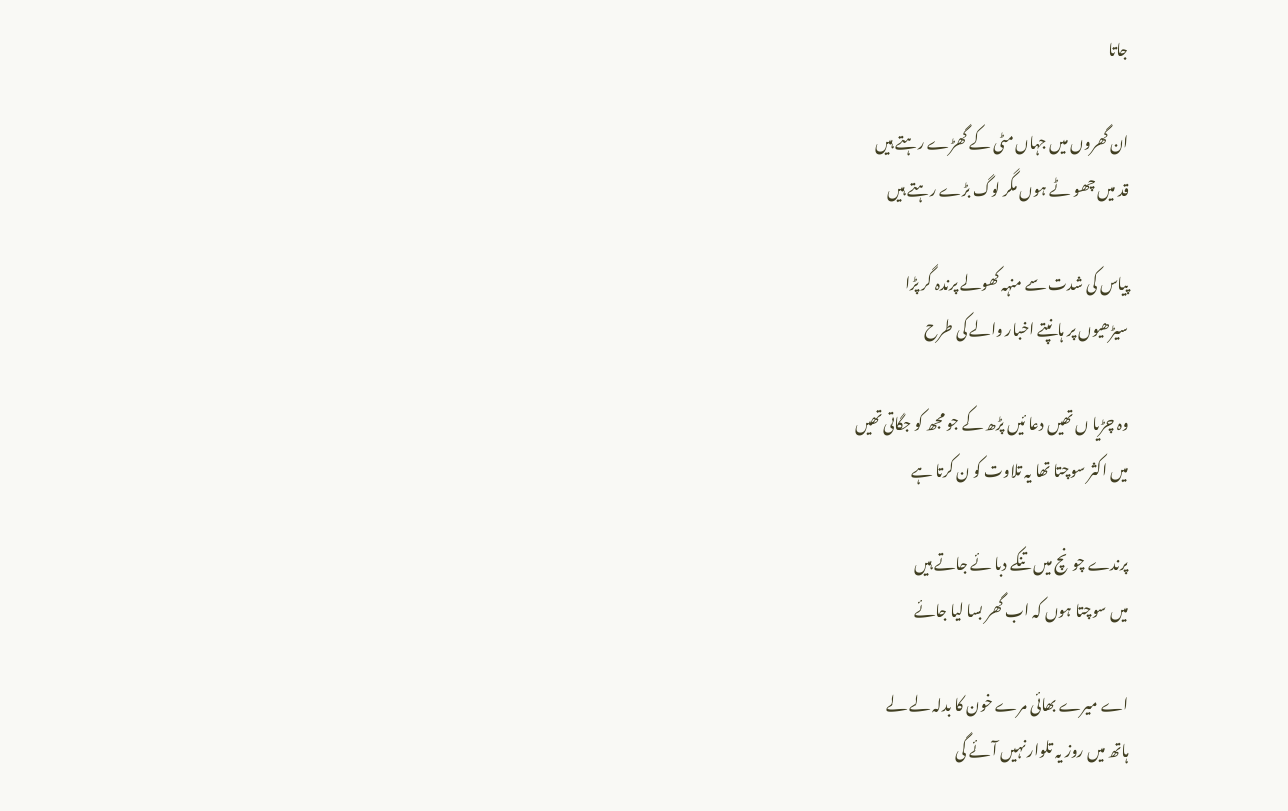جاتا

ان گھروں میں جہاں مٹی کے گھڑے رہتے ہیں
قد میں چھو ٹے ہوں مگر لوگ بڑے رہتے ہیں

پیاس کی شدت سے منہہ کھولے پرندہ گر پڑا
سیڑھیوں پر ہانپتے اخبار والے کی طرح

وہ چڑیا ں تھیں دعا ئیں پڑھ کے جو مجھ کو جگاتی تھیں
میں اکثر سوچتا تھا یہ تلاوت کو ن کرتا ہے

پرندے چونچ میں تنکے دبا ئے جاتے ہیں
میں سوچتا ہوں کہ اب گھر بسا لیا جائے

اے میرے بھائی مرے خون کا بدلہ لے لے
ہاتھ میں روز یہ تلوار نہیں آئے گی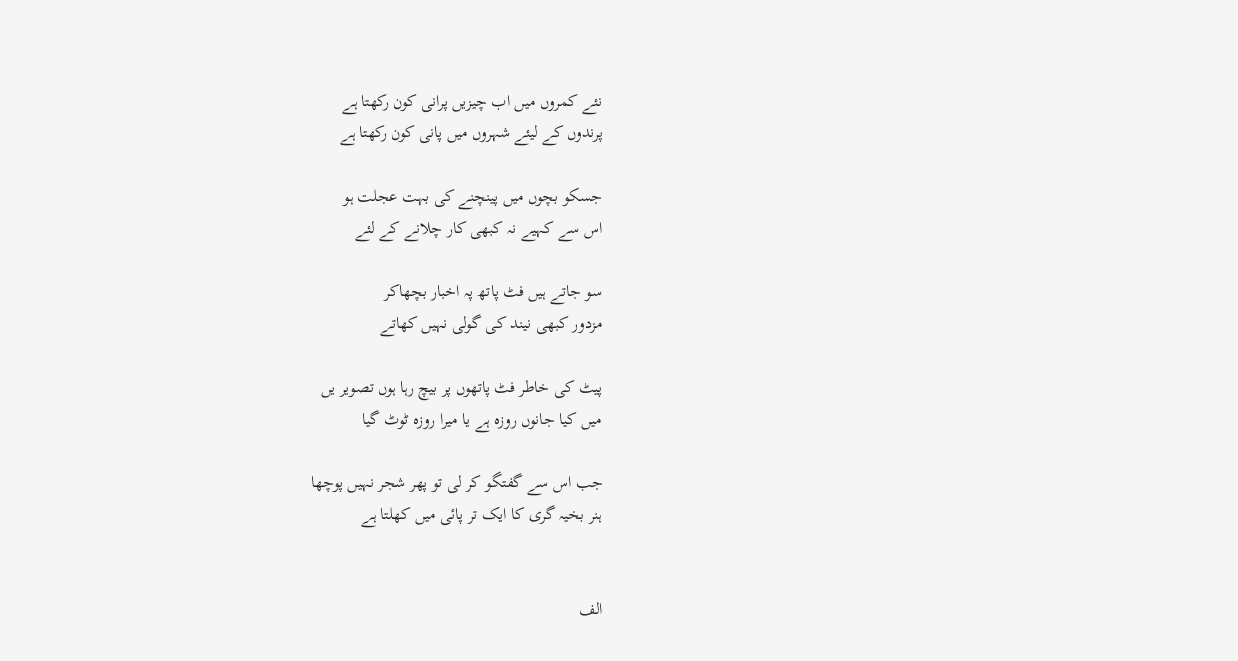نئے کمروں میں اب چیزیں پرانی کون رکھتا ہے
پرندوں کے لیئے شہروں میں پانی کون رکھتا ہے

جسکو بچوں میں پینچنے کی بہت عجلت ہو
اس سے کہیے نہ کبھی کار چلانے کے لئے

سو جاتے ہیں فٹ پاتھ پہ اخبار بچھاکر
مزدور کبھی نیند کی گولی نہیں کھاتے

پیٹ کی خاطر فٹ پاتھوں پر بیچ رہا ہوں تصویر یں
میں کیا جانوں روزہ ہے یا میرا روزہ ٹوٹ گیا

جب اس سے گفتگو کر لی تو پھر شجر نہیں پوچھا
ہنر بخیہ گری کا ایک تر پائی میں کھلتا ہے


الف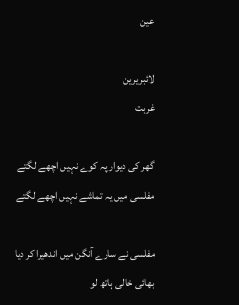عین

لائبریرین
غربت

گھر کی دیوار پہ کوے نہیں اچھے لگتے
مفلسی میں یہ تماشے نہیں اچھے لگتے

مفلسی نے سارے آنگن میں اندھیرا کر دیا
بھائی خالی ہاتھ لو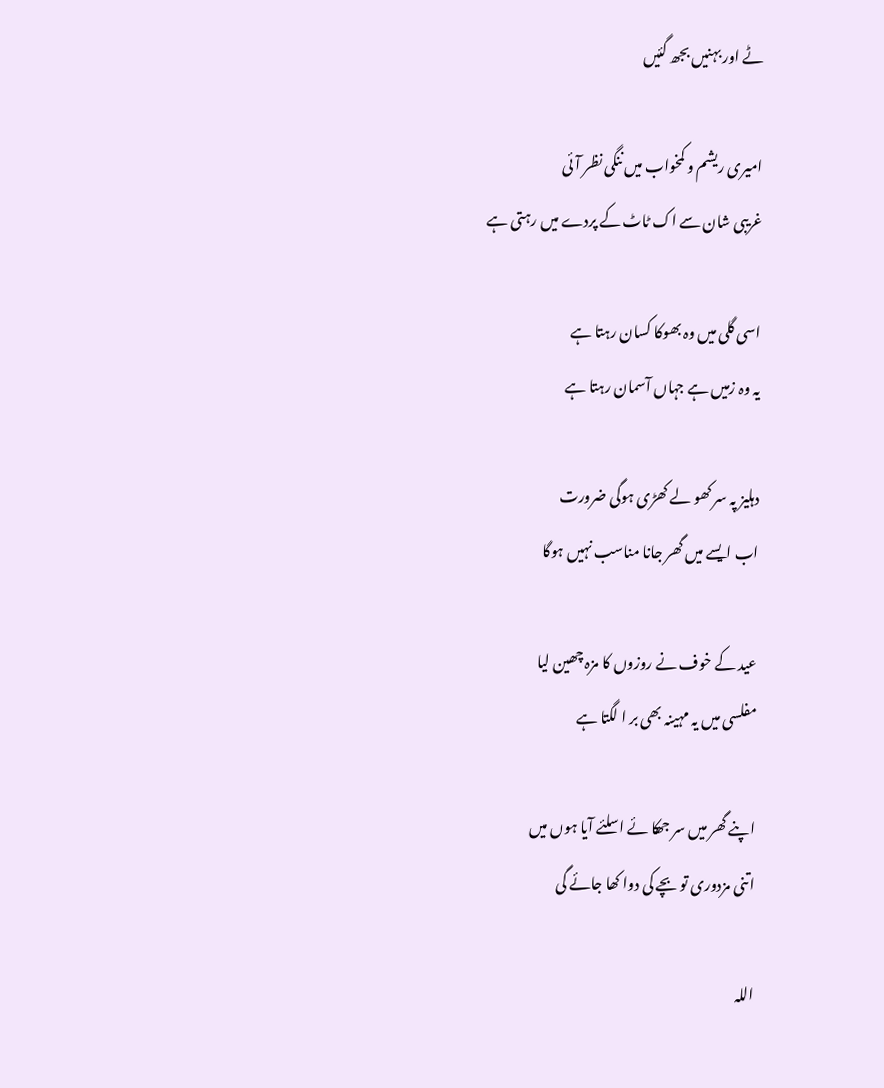ٹے اور بہنیں بجھ گئیں

امیری ریشم و کمخواب میں ننگی نظر آئی
غریبی شان سے اک ٹاٹ کے پردے میں رہتی ہے

اسی گلی میں وہ بھوکا کسان رہتا ہے
یہ وہ زمیں ہے جہاں آسمان رہتا ہے

دہلیز پہ سر کھو لے کھڑی ہوگی ضرورت
اب ایسے میں گھر جانا مناسب نہیں ہوگا

عید کے خوف نے روزوں کا مزہ چھین لیا
مفلسی میں یہ مہینہ بھی بر ا لگتا ہے

اپنے گھر میں سر جھکا ئے اسلئے آیا ہوں میں
اتنی مزدوری تو بچے کی دوا کھا جائے گی

اللہ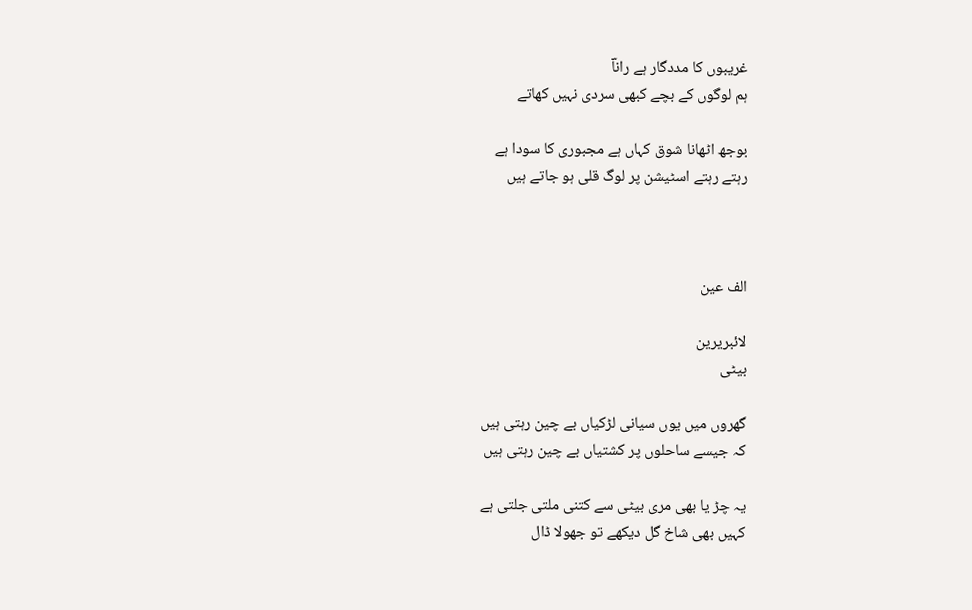غریبوں کا مددگار ہے راناؔ
ہم لوگوں کے بچے کبھی سردی نہیں کھاتے

بوجھ اٹھانا شوق کہاں ہے مجبوری کا سودا ہے
رہتے رہتے اسٹیشن پر لوگ قلی ہو جاتے ہیں



الف عین

لائبریرین
بیٹی

گھروں میں یوں سیانی لڑکیاں بے چین رہتی ہیں
کہ جیسے ساحلوں پر کشتیاں بے چین رہتی ہیں

یہ چڑ یا بھی مری بیٹی سے کتنی ملتی جلتی ہے
کہیں بھی شاخ گل دیکھے تو جھولا ڈال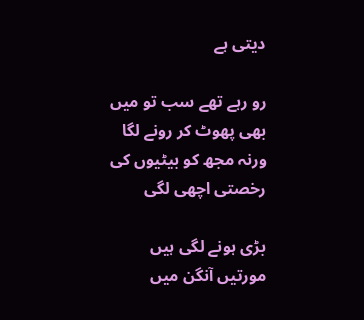دیتی ہے

رو رہے تھے سب تو میں بھی پھوٹ کر رونے لگا
ورنہ مجھ کو بیٹیوں کی رخصتی اچھی لگی

بڑی ہونے لگی ہیں مورتیں آنگن میں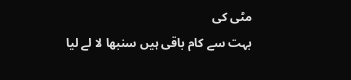مٹی کی
بہت سے کام باقی ہیں سنبھا لا لے لیا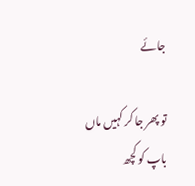جائے

تو پھر جا کر کہیں ماں باپ کو کچھ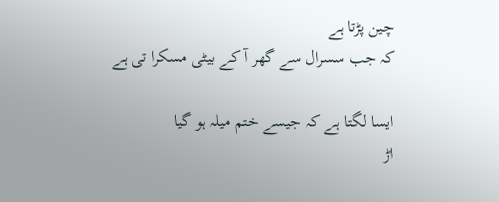چین پڑتا ہے
کہ جب سسرال سے گھر آ کے بیٹی مسکرا تی ہے

ایسا لگتا ہے کہ جیسے ختم میلہ ہو گیا
اڑ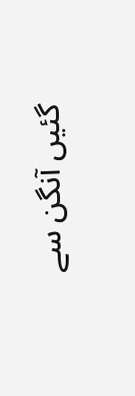گئیں آنگن سے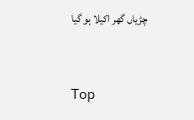چڑیاں گھر اکیلا ہو گیا


Top